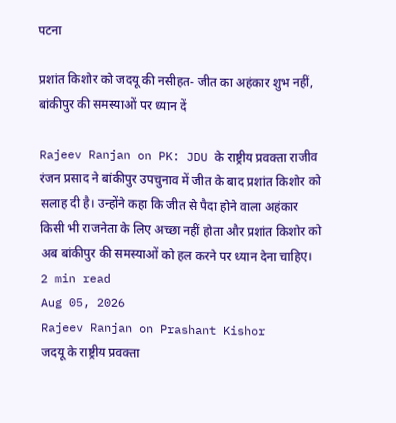पटना

प्रशांत किशोर को जदयू की नसीहत- जीत का अहंकार शुभ नहीं, बांकीपुर की समस्याओं पर ध्यान दें

Rajeev Ranjan on PK: JDU के राष्ट्रीय प्रवक्ता राजीव रंजन प्रसाद ने बांकीपुर उपचुनाव में जीत के बाद प्रशांत किशोर को सलाह दी है। उन्होंने कहा कि जीत से पैदा होने वाला अहंकार किसी भी राजनेता के लिए अच्छा नहीं होता और प्रशांत किशोर को अब बांकीपुर की समस्याओं को हल करने पर ध्यान देना चाहिए।
2 min read
Aug 05, 2026
Rajeev Ranjan on Prashant Kishor
जदयू के राष्ट्रीय प्रवक्ता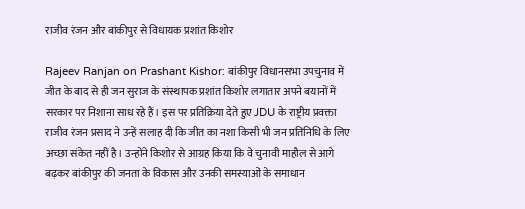राजीव रंजन और बांकीपुर से विधायक प्रशांत किशोर

Rajeev Ranjan on Prashant Kishor: बांकीपुर विधानसभा उपचुनाव में जीत के बाद से ही जन सुराज के संस्थापक प्रशांत किशोर लगातार अपने बयानों में सरकार पर निशाना साध रहे हैं। इस पर प्रतिक्रिया देते हुए JDU के राष्ट्रीय प्रवक्ता राजीव रंजन प्रसाद ने उन्हें सलाह दी कि जीत का नशा किसी भी जन प्रतिनिधि के लिए अच्छा संकेत नहीं है। उन्होंने किशोर से आग्रह किया कि वे चुनावी माहौल से आगे बढ़कर बांकीपुर की जनता के विकास और उनकी समस्याओं के समाधान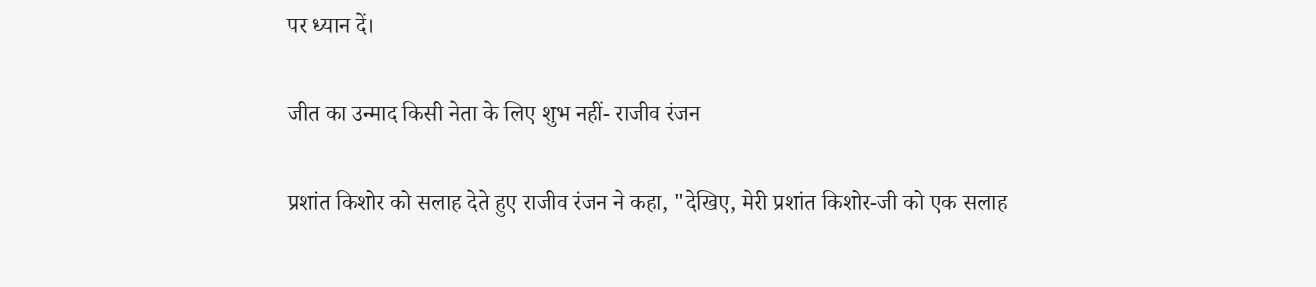पर ध्यान दें।

जीत का उन्माद किसी नेता के लिए शुभ नहीं- राजीव रंजन

प्रशांत किशोर को सलाह देते हुए राजीव रंजन ने कहा, "देखिए, मेरी प्रशांत किशोर-जी को एक सलाह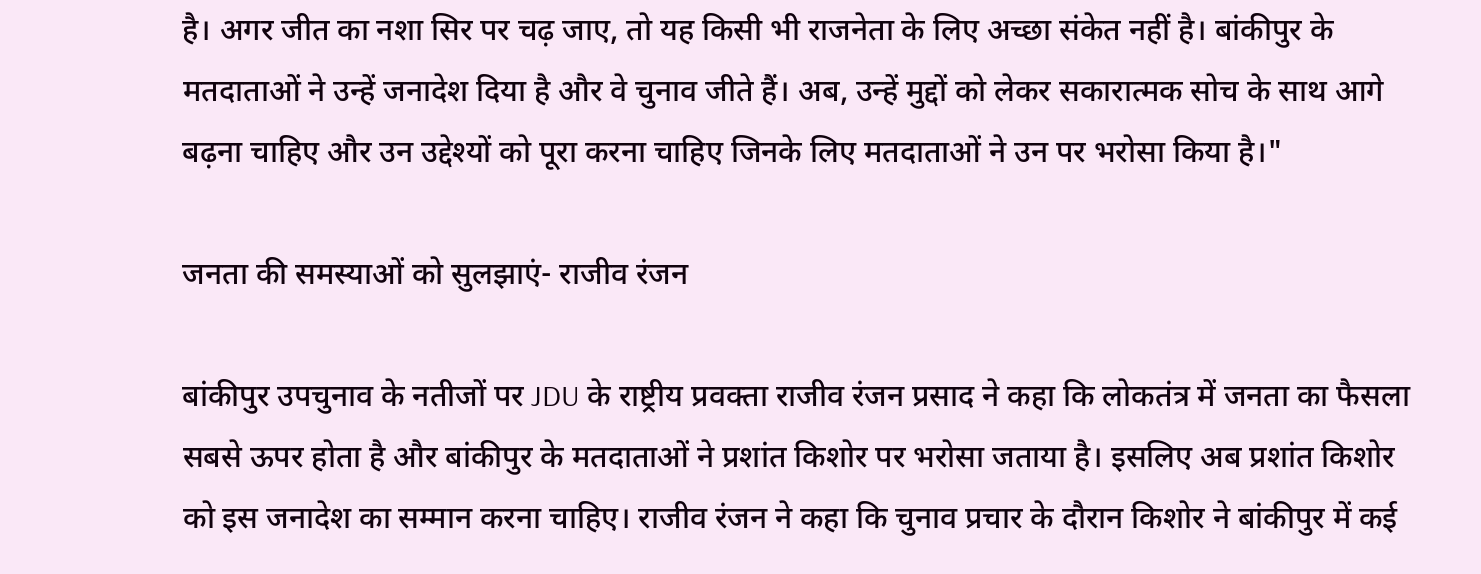है। अगर जीत का नशा सिर पर चढ़ जाए, तो यह किसी भी राजनेता के लिए अच्छा संकेत नहीं है। बांकीपुर के मतदाताओं ने उन्हें जनादेश दिया है और वे चुनाव जीते हैं। अब, उन्हें मुद्दों को लेकर सकारात्मक सोच के साथ आगे बढ़ना चाहिए और उन उद्देश्यों को पूरा करना चाहिए जिनके लिए मतदाताओं ने उन पर भरोसा किया है।"

जनता की समस्याओं को सुलझाएं- राजीव रंजन

बांकीपुर उपचुनाव के नतीजों पर JDU के राष्ट्रीय प्रवक्ता राजीव रंजन प्रसाद ने कहा कि लोकतंत्र में जनता का फैसला सबसे ऊपर होता है और बांकीपुर के मतदाताओं ने प्रशांत किशोर पर भरोसा जताया है। इसलिए अब प्रशांत किशोर को इस जनादेश का सम्मान करना चाहिए। राजीव रंजन ने कहा कि चुनाव प्रचार के दौरान किशोर ने बांकीपुर में कई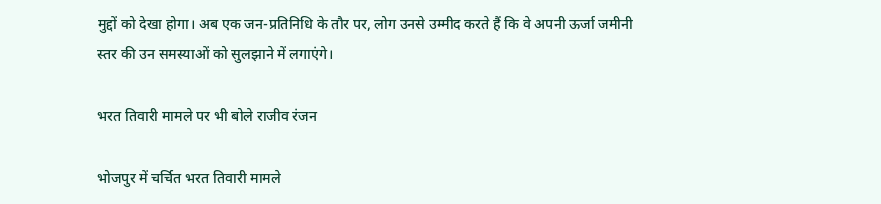मुद्दों को देखा होगा। अब एक जन-प्रतिनिधि के तौर पर, लोग उनसे उम्मीद करते हैं कि वे अपनी ऊर्जा जमीनी स्तर की उन समस्याओं को सुलझाने में लगाएंगे।

भरत तिवारी मामले पर भी बोले राजीव रंजन

भोजपुर में चर्चित भरत तिवारी मामले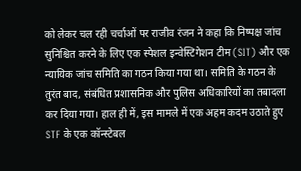को लेकर चल रही चर्चाओं पर राजीव रंजन ने कहा कि निष्पक्ष जांच सुनिश्चित करने के लिए एक स्पेशल इन्वेस्टिगेशन टीम (SIT) और एक न्यायिक जांच समिति का गठन किया गया था। समिति के गठन के तुरंत बाद, संबंधित प्रशासनिक और पुलिस अधिकारियों का तबादला कर दिया गया। हाल ही में, इस मामले में एक अहम कदम उठाते हुए STF के एक कॉन्स्टेबल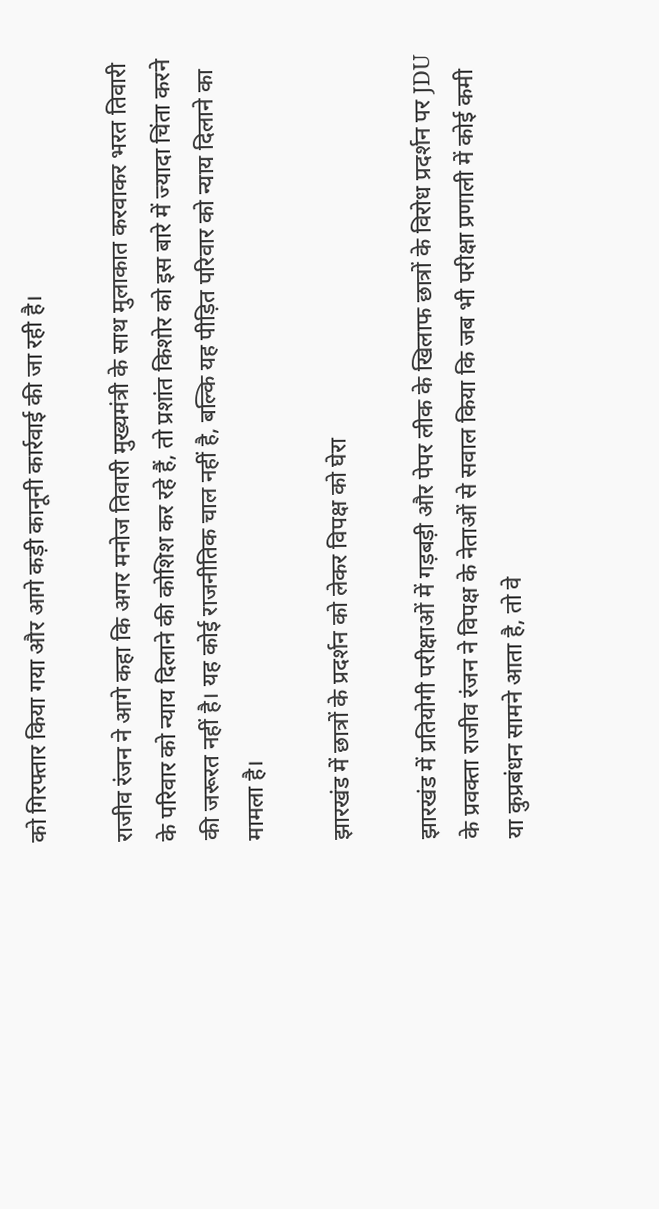को गिरफ्तार किया गया और आगे कड़ी कानूनी कार्रवाई की जा रही है।

राजीव रंजन ने आगे कहा कि अगर मनोज तिवारी मुख्यमंत्री के साथ मुलाकात करवाकर भरत तिवारी के परिवार को न्याय दिलाने की कोशिश कर रहे हैं, तो प्रशांत किशोर को इस बारे में ज्यादा चिंता करने की जरूरत नहीं है। यह कोई राजनीतिक चाल नहीं है, बल्कि यह पीड़ित परिवार को न्याय दिलाने का मामला है।

झारखंड में छात्रों के प्रदर्शन को लेकर विपक्ष को घेरा

झारखंड में प्रतियोगी परीक्षाओं में गड़बड़ी और पेपर लीक के खिलाफ छात्रों के विरोध प्रदर्शन पर JDU के प्रवक्ता राजीव रंजन ने विपक्ष के नेताओं से सवाल किया कि जब भी परीक्षा प्रणाली में कोई कमी या कुप्रबंधन सामने आता है, तो वे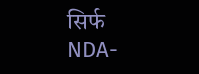सिर्फ NDA-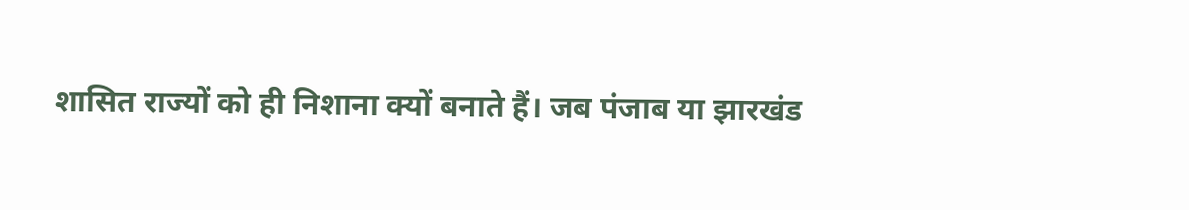शासित राज्यों को ही निशाना क्यों बनाते हैं। जब पंजाब या झारखंड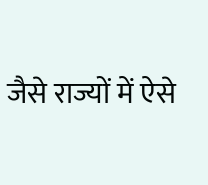जैसे राज्यों में ऐसे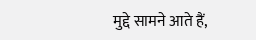मुद्दे सामने आते हैं,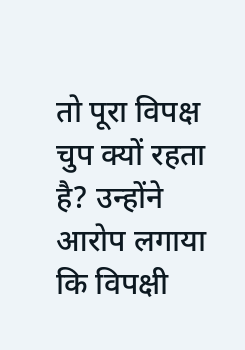तो पूरा विपक्ष चुप क्यों रहता है? उन्होंने आरोप लगाया कि विपक्षी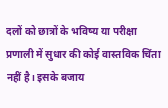दलों को छात्रों के भविष्य या परीक्षा प्रणाली में सुधार की कोई वास्तविक चिंता नहीं है। इसके बजाय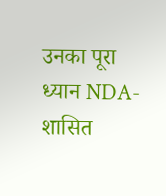उनका पूरा ध्यान NDA-शासित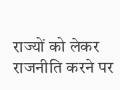राज्यों को लेकर राजनीति करने पर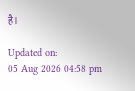है।

Updated on:
05 Aug 2026 04:58 pm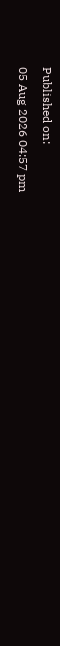Published on:
05 Aug 2026 04:57 pm